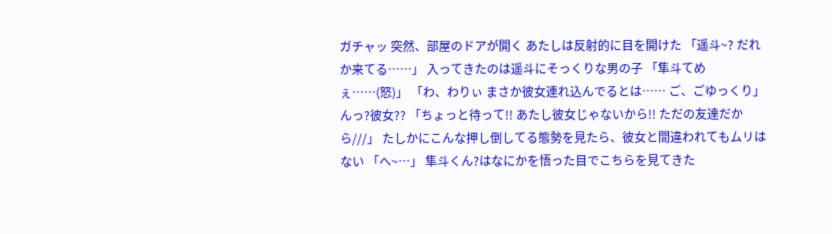ガチャッ 突然、部屋のドアが開く あたしは反射的に目を開けた 「遥斗~? だれか来てる……」 入ってきたのは遥斗にそっくりな男の子 「隼斗てめぇ……(怒)」 「わ、わりぃ まさか彼女連れ込んでるとは…… ご、ごゆっくり」 んっ?彼女?? 「ちょっと待って!! あたし彼女じゃないから!! ただの友達だから///」 たしかにこんな押し倒してる態勢を見たら、彼女と間違われてもムリはない 「へ~…」 隼斗くん?はなにかを悟った目でこちらを見てきた